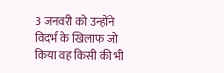3 जनवरी को उन्होंने विदर्भ के खिलाफ जो किया वह किसी की भी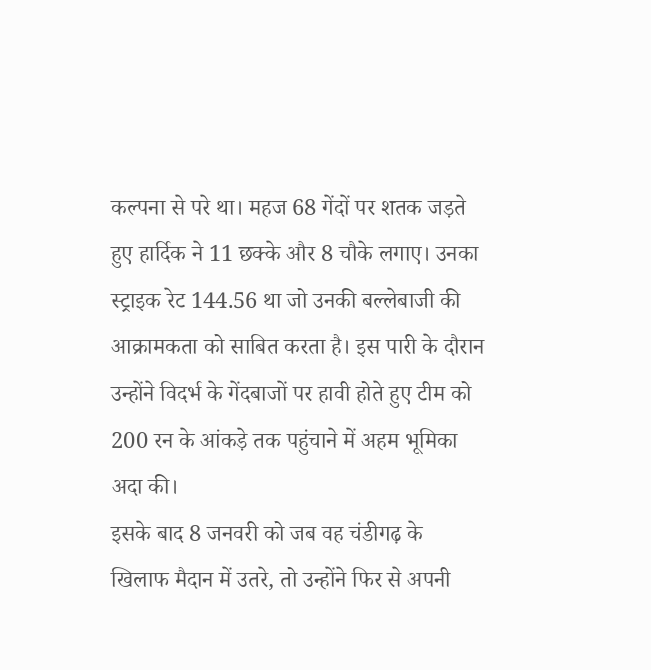कल्पना से परे था। महज 68 गेंदों पर शतक जड़ते हुए हार्दिक ने 11 छक्के और 8 चौके लगाए। उनका स्ट्राइक रेट 144.56 था जो उनकी बल्लेबाजी की आक्रामकता को साबित करता है। इस पारी के दौरान उन्होंने विदर्भ के गेंदबाजों पर हावी होते हुए टीम को 200 रन के आंकड़े तक पहुंचाने में अहम भूमिका अदा की।
इसके बाद 8 जनवरी को जब वह चंडीगढ़ के खिलाफ मैदान में उतरे, तो उन्होंने फिर से अपनी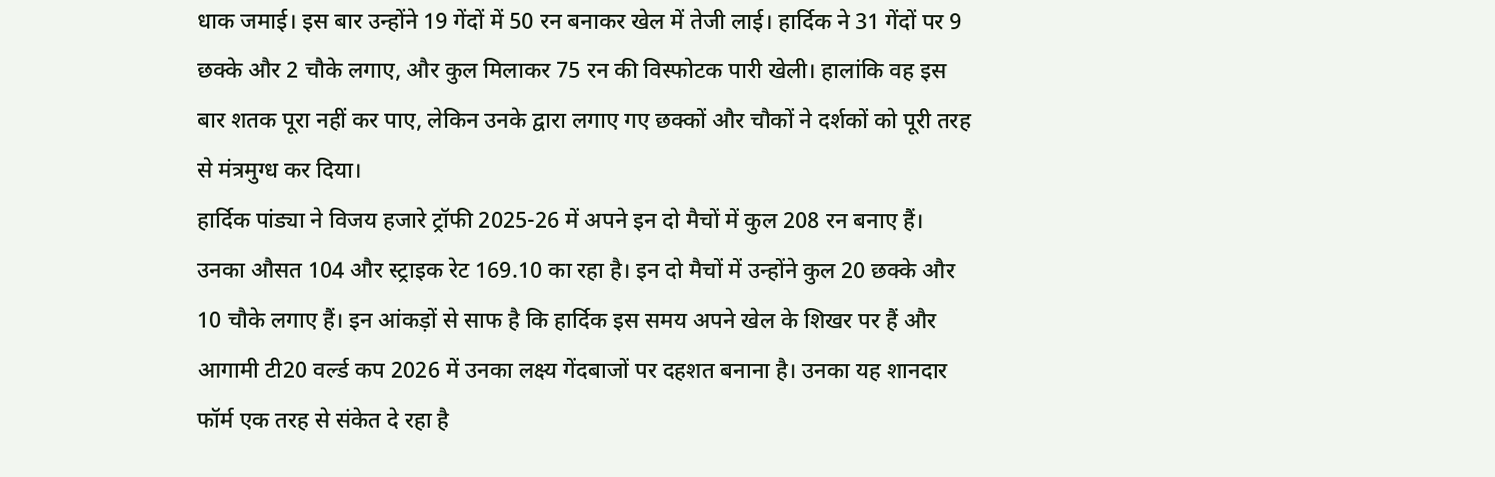धाक जमाई। इस बार उन्होंने 19 गेंदों में 50 रन बनाकर खेल में तेजी लाई। हार्दिक ने 31 गेंदों पर 9 छक्के और 2 चौके लगाए, और कुल मिलाकर 75 रन की विस्फोटक पारी खेली। हालांकि वह इस बार शतक पूरा नहीं कर पाए, लेकिन उनके द्वारा लगाए गए छक्कों और चौकों ने दर्शकों को पूरी तरह से मंत्रमुग्ध कर दिया।
हार्दिक पांड्या ने विजय हजारे ट्रॉफी 2025-26 में अपने इन दो मैचों में कुल 208 रन बनाए हैं। उनका औसत 104 और स्ट्राइक रेट 169.10 का रहा है। इन दो मैचों में उन्होंने कुल 20 छक्के और 10 चौके लगाए हैं। इन आंकड़ों से साफ है कि हार्दिक इस समय अपने खेल के शिखर पर हैं और आगामी टी20 वर्ल्ड कप 2026 में उनका लक्ष्य गेंदबाजों पर दहशत बनाना है। उनका यह शानदार फॉर्म एक तरह से संकेत दे रहा है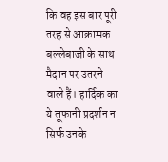कि वह इस बार पूरी तरह से आक्रामक बल्लेबाजी के साथ मैदान पर उतरने वाले हैं। हार्दिक का ये तूफानी प्रदर्शन न सिर्फ उनके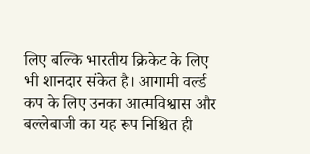लिए बल्कि भारतीय क्रिकेट के लिए भी शानदार संकेत है। आगामी वर्ल्ड कप के लिए उनका आत्मविश्वास और बल्लेबाजी का यह रूप निश्चित ही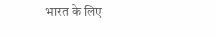भारत के लिए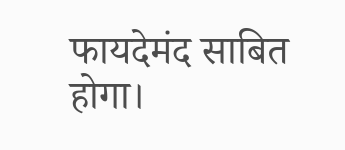फायदेमंद साबित होगा।